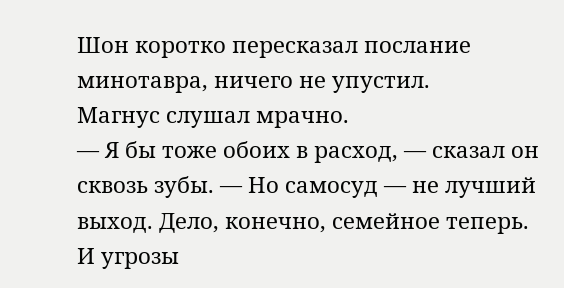Шон коротко пересказал послание минотавра, ничего не упустил.
Магнус слушал мрачно.
— Я бы тоже обоих в расход, — сказал он сквозь зубы. — Но самосуд — не лучший выход. Дело, конечно, семейное теперь. И угрозы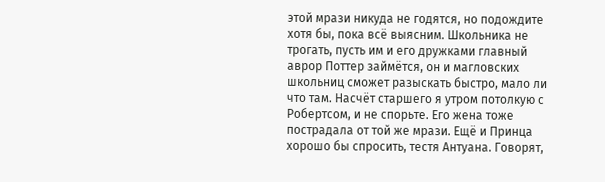этой мрази никуда не годятся, но подождите хотя бы, пока всё выясним. Школьника не трогать, пусть им и его дружками главный аврор Поттер займётся, он и магловских школьниц сможет разыскать быстро, мало ли что там. Насчёт старшего я утром потолкую с Робертсом, и не спорьте. Его жена тоже пострадала от той же мрази. Ещё и Принца хорошо бы спросить, тестя Антуана. Говорят,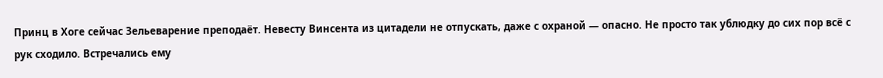Принц в Хоге сейчас Зельеварение преподаёт. Невесту Винсента из цитадели не отпускать, даже с охраной — опасно. Не просто так ублюдку до сих пор всё с рук сходило. Встречались ему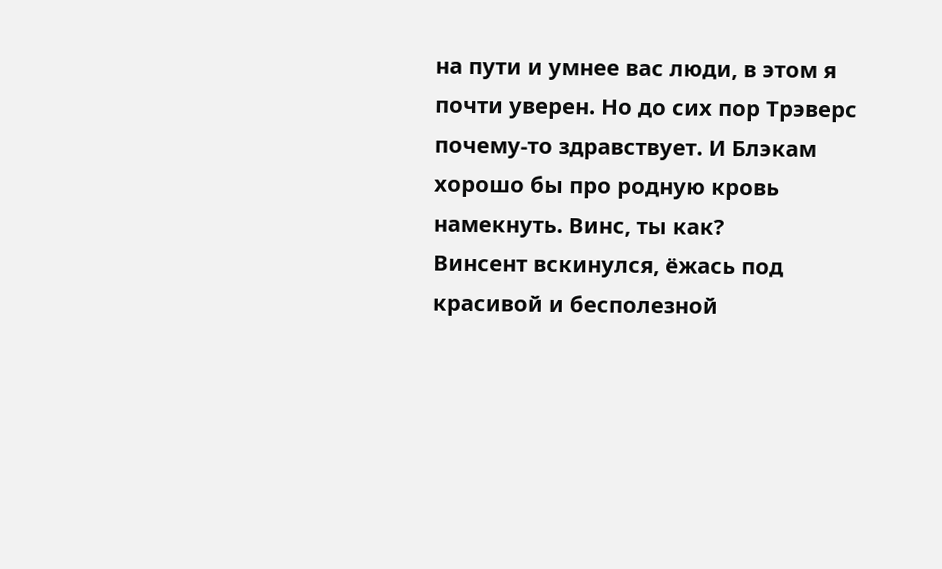на пути и умнее вас люди, в этом я почти уверен. Но до сих пор Трэверс почему-то здравствует. И Блэкам хорошо бы про родную кровь намекнуть. Винс, ты как?
Винсент вскинулся, ёжась под красивой и бесполезной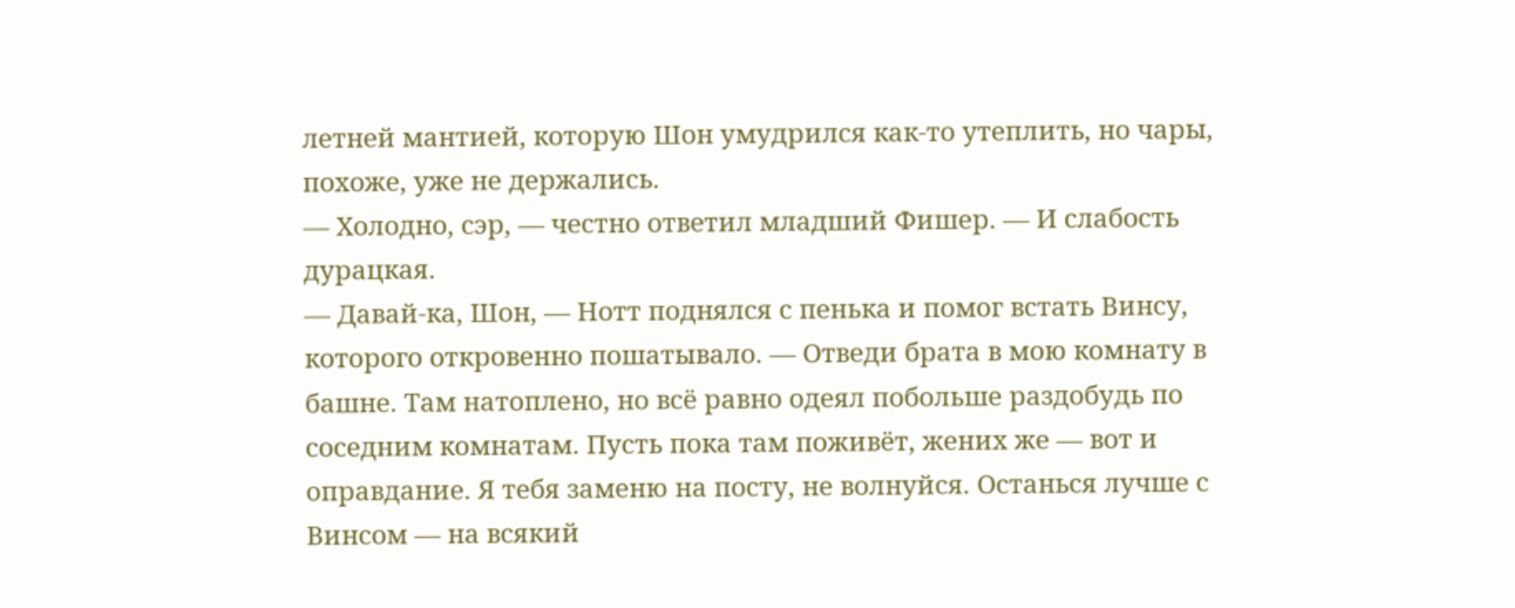летней мантией, которую Шон умудрился как-то утеплить, но чары, похоже, уже не держались.
— Холодно, сэр, — честно ответил младший Фишер. — И слабость дурацкая.
— Давай-ка, Шон, — Нотт поднялся с пенька и помог встать Винсу, которого откровенно пошатывало. — Отведи брата в мою комнату в башне. Там натоплено, но всё равно одеял побольше раздобудь по соседним комнатам. Пусть пока там поживёт, жених же — вот и оправдание. Я тебя заменю на посту, не волнуйся. Останься лучше с Винсом — на всякий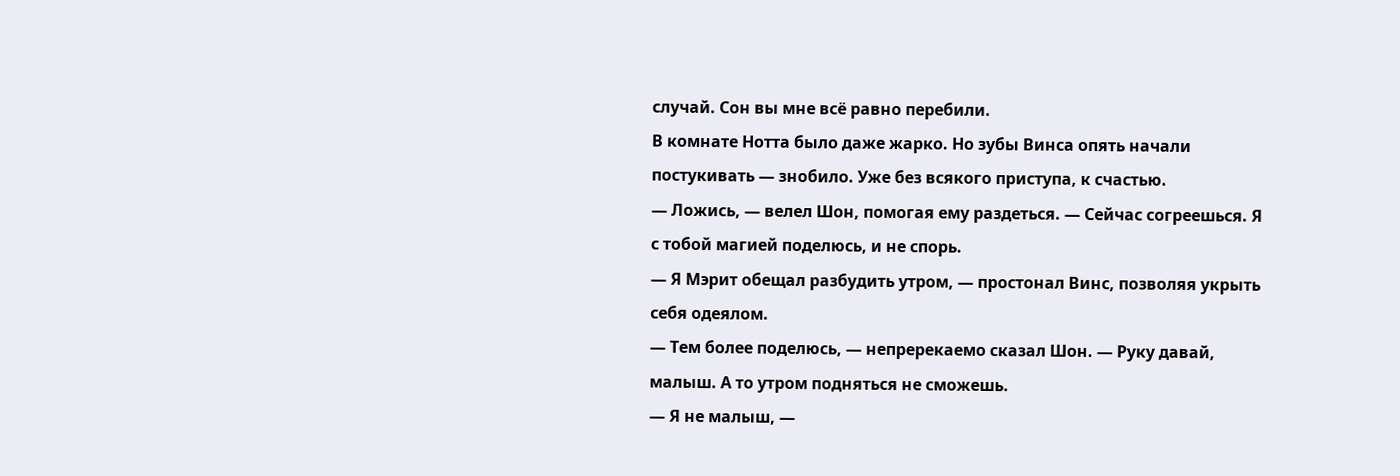случай. Сон вы мне всё равно перебили.
В комнате Нотта было даже жарко. Но зубы Винса опять начали постукивать — знобило. Уже без всякого приступа, к счастью.
— Ложись, — велел Шон, помогая ему раздеться. — Сейчас согреешься. Я с тобой магией поделюсь, и не спорь.
— Я Мэрит обещал разбудить утром, — простонал Винс, позволяя укрыть себя одеялом.
— Тем более поделюсь, — непререкаемо сказал Шон. — Руку давай, малыш. А то утром подняться не сможешь.
— Я не малыш, —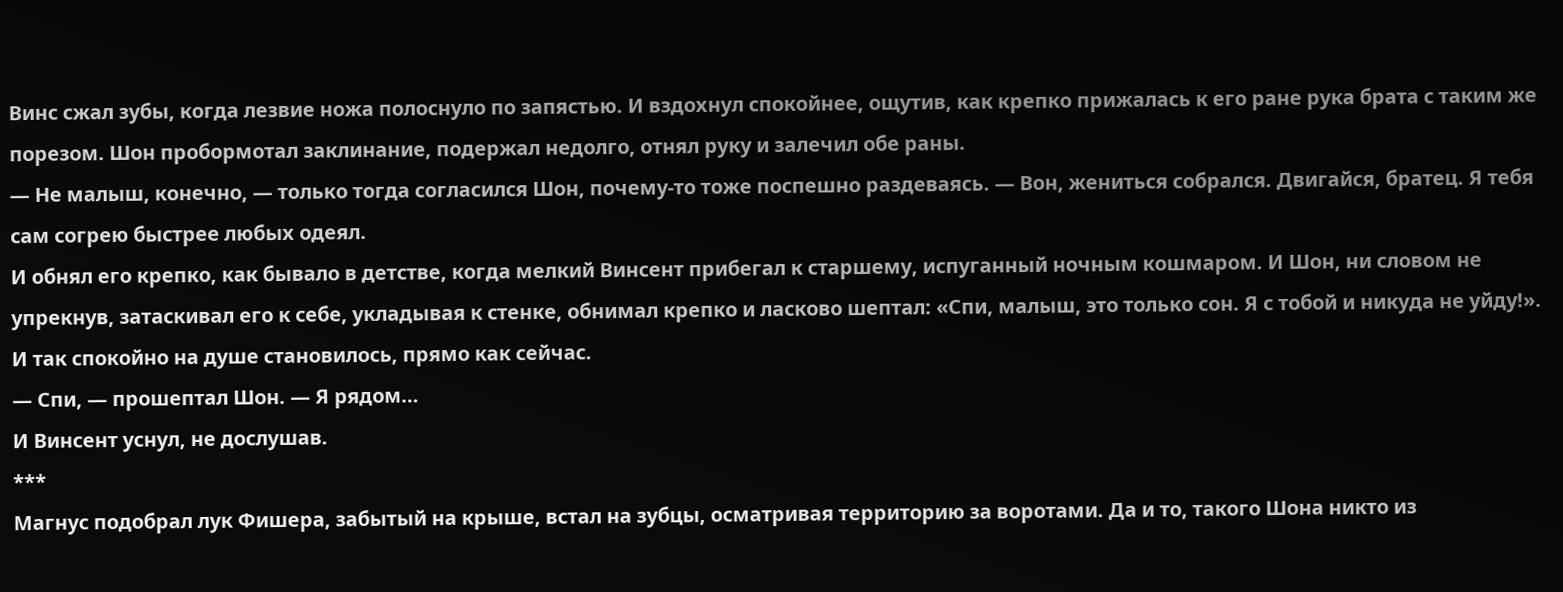Винс сжал зубы, когда лезвие ножа полоснуло по запястью. И вздохнул спокойнее, ощутив, как крепко прижалась к его ране рука брата с таким же порезом. Шон пробормотал заклинание, подержал недолго, отнял руку и залечил обе раны.
— Не малыш, конечно, — только тогда согласился Шон, почему-то тоже поспешно раздеваясь. — Вон, жениться собрался. Двигайся, братец. Я тебя сам согрею быстрее любых одеял.
И обнял его крепко, как бывало в детстве, когда мелкий Винсент прибегал к старшему, испуганный ночным кошмаром. И Шон, ни словом не упрекнув, затаскивал его к себе, укладывая к стенке, обнимал крепко и ласково шептал: «Спи, малыш, это только сон. Я с тобой и никуда не уйду!». И так спокойно на душе становилось, прямо как сейчас.
— Спи, — прошептал Шон. — Я рядом…
И Винсент уснул, не дослушав.
***
Магнус подобрал лук Фишера, забытый на крыше, встал на зубцы, осматривая территорию за воротами. Да и то, такого Шона никто из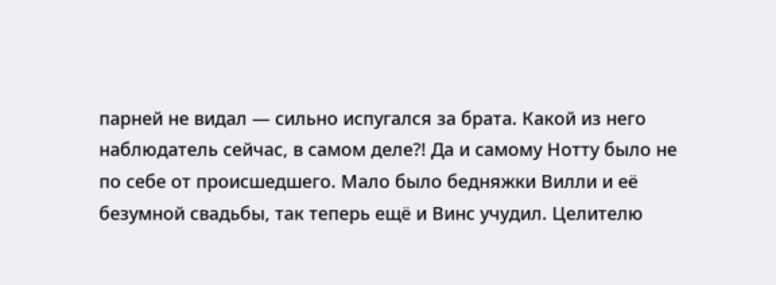парней не видал — сильно испугался за брата. Какой из него наблюдатель сейчас, в самом деле?! Да и самому Нотту было не по себе от происшедшего. Мало было бедняжки Вилли и её безумной свадьбы, так теперь ещё и Винс учудил. Целителю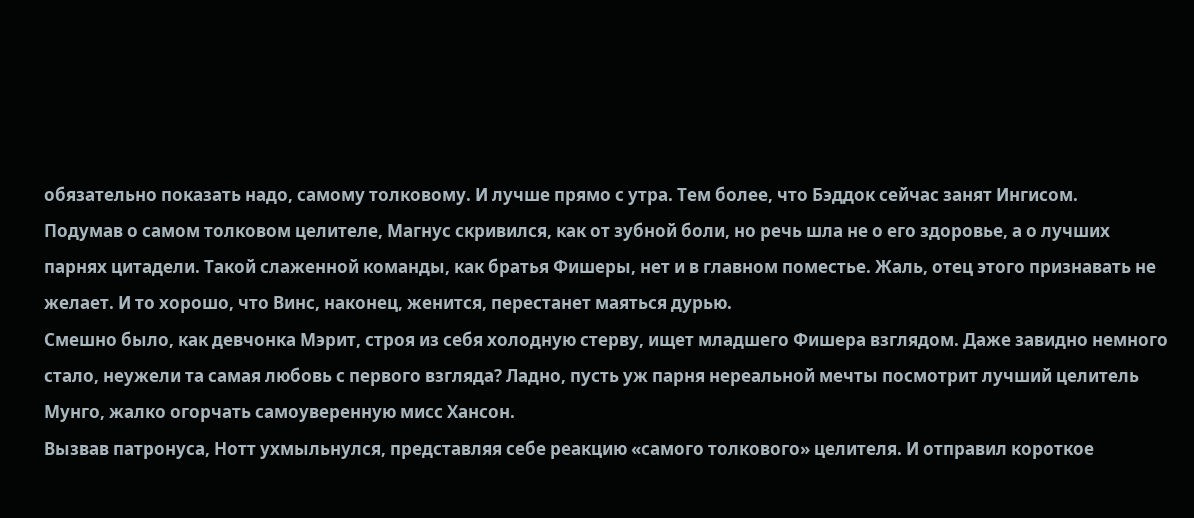обязательно показать надо, самому толковому. И лучше прямо с утра. Тем более, что Бэддок сейчас занят Ингисом.
Подумав о самом толковом целителе, Магнус скривился, как от зубной боли, но речь шла не о его здоровье, а о лучших парнях цитадели. Такой слаженной команды, как братья Фишеры, нет и в главном поместье. Жаль, отец этого признавать не желает. И то хорошо, что Винс, наконец, женится, перестанет маяться дурью.
Смешно было, как девчонка Мэрит, строя из себя холодную стерву, ищет младшего Фишера взглядом. Даже завидно немного стало, неужели та самая любовь с первого взгляда? Ладно, пусть уж парня нереальной мечты посмотрит лучший целитель Мунго, жалко огорчать самоуверенную мисс Хансон.
Вызвав патронуса, Нотт ухмыльнулся, представляя себе реакцию «самого толкового» целителя. И отправил короткое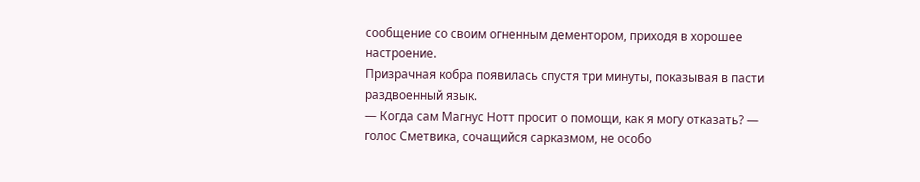сообщение со своим огненным дементором, приходя в хорошее настроение.
Призрачная кобра появилась спустя три минуты, показывая в пасти раздвоенный язык.
— Когда сам Магнус Нотт просит о помощи, как я могу отказать? — голос Сметвика, сочащийся сарказмом, не особо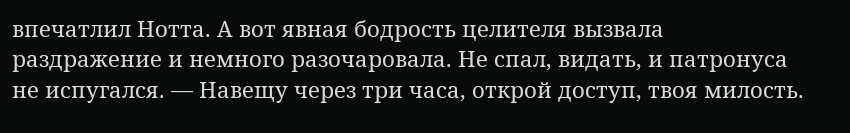впечатлил Нотта. А вот явная бодрость целителя вызвала раздражение и немного разочаровала. Не спал, видать, и патронуса не испугался. — Навещу через три часа, открой доступ, твоя милость.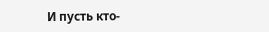И пусть кто-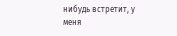нибудь встретит, у меня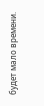будет мало времени.